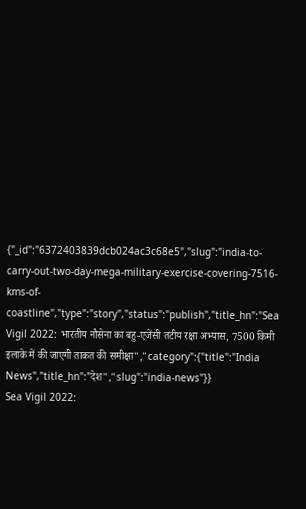{"_id":"6372403839dcb024ac3c68e5","slug":"india-to-carry-out-two-day-mega-military-exercise-covering-7516-kms-of-coastline","type":"story","status":"publish","title_hn":"Sea Vigil 2022: भारतीय नौसेना का बहु-एजेंसी तटीय रक्षा अभ्यास, 7500 किमी इलाके में की जाएगी ताकत की समीक्षा","category":{"title":"India News","title_hn":"देश","slug":"india-news"}}
Sea Vigil 2022: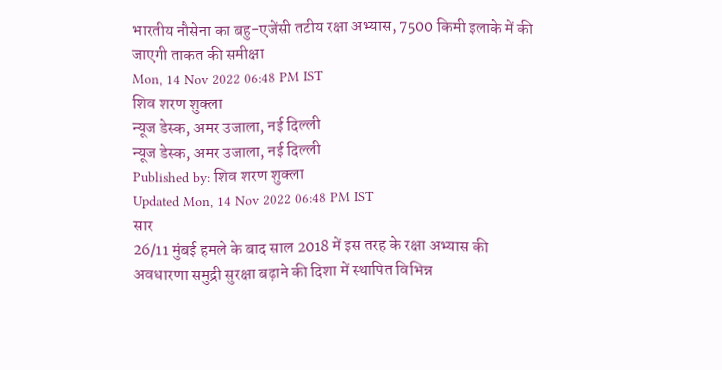भारतीय नौसेना का बहु-एजेंसी तटीय रक्षा अभ्यास, 7500 किमी इलाके में की जाएगी ताकत की समीक्षा
Mon, 14 Nov 2022 06:48 PM IST
शिव शरण शुक्ला
न्यूज डेस्क, अमर उजाला, नई दिल्ली
न्यूज डेस्क, अमर उजाला, नई दिल्ली
Published by: शिव शरण शुक्ला
Updated Mon, 14 Nov 2022 06:48 PM IST
सार
26/11 मुंबई हमले के बाद साल 2018 में इस तरह के रक्षा अभ्यास की अवधारणा समुद्री सुरक्षा बढ़ाने की दिशा में स्थापित विभिन्न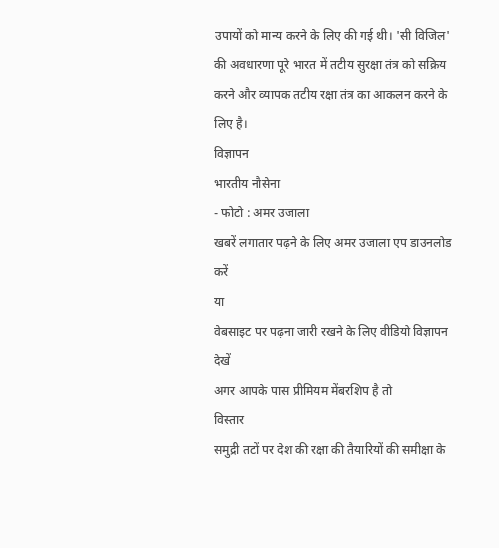उपायों को मान्य करने के लिए की गई थी। 'सी विजिल' की अवधारणा पूरे भारत में तटीय सुरक्षा तंत्र को सक्रिय करने और व्यापक तटीय रक्षा तंत्र का आकलन करने के लिए है।
विज्ञापन
भारतीय नौसेना
- फोटो : अमर उजाला
खबरें लगातार पढ़ने के लिए अमर उजाला एप डाउनलोड करें
या
वेबसाइट पर पढ़ना जारी रखने के लिए वीडियो विज्ञापन देखें
अगर आपके पास प्रीमियम मेंबरशिप है तो
विस्तार
समुद्री तटों पर देश की रक्षा की तैयारियों की समीक्षा के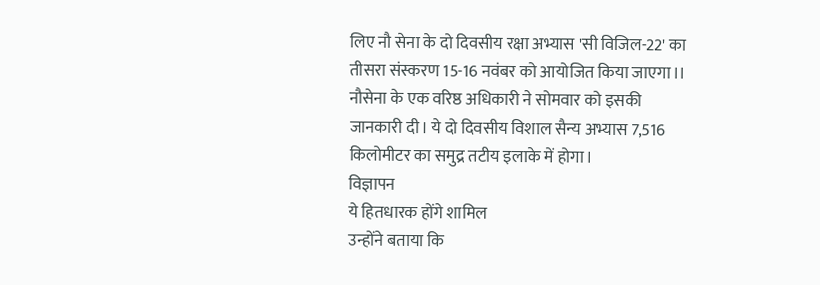लिए नौ सेना के दो दिवसीय रक्षा अभ्यास 'सी विजिल-22' का तीसरा संस्करण 15-16 नवंबर को आयोजित किया जाएगा।। नौसेना के एक वरिष्ठ अधिकारी ने सोमवार को इसकी जानकारी दी। ये दो दिवसीय विशाल सैन्य अभ्यास 7,516 किलोमीटर का समुद्र तटीय इलाके में होगा।
विज्ञापन
ये हितधारक होंगे शामिल
उन्होंने बताया कि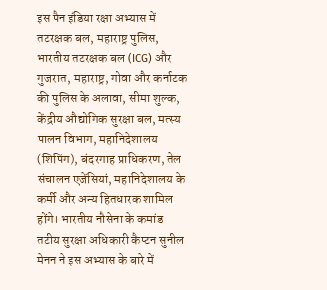इस पैन इंडिया रक्षा अभ्यास में तटरक्षक बल, महाराष्ट्र पुलिस, भारतीय तटरक्षक बल (ICG) और गुजरात, महाराष्ट्र, गोवा और कर्नाटक की पुलिस के अलावा, सीमा शुल्क, केंद्रीय औद्योगिक सुरक्षा बल, मत्स्य पालन विभाग, महानिदेशालय (शिपिंग), बंदरगाह प्राधिकरण, तेल संचालन एजेंसियां, महानिदेशालय के कर्मी और अन्य हितधारक शामिल होंगे। भारतीय नौसेना के कमांड तटीय सुरक्षा अधिकारी कैप्टन सुनील मेनन ने इस अभ्यास के बारे में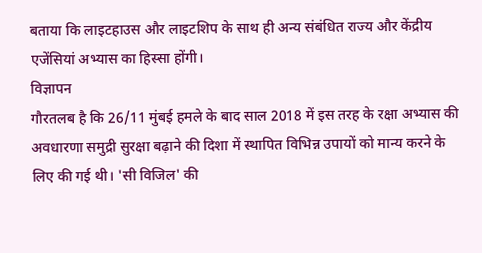बताया कि लाइटहाउस और लाइटशिप के साथ ही अन्य संबंधित राज्य और केंद्रीय एजेंसियां अभ्यास का हिस्सा होंगी।
विज्ञापन
गौरतलब है कि 26/11 मुंबई हमले के बाद साल 2018 में इस तरह के रक्षा अभ्यास की अवधारणा समुद्री सुरक्षा बढ़ाने की दिशा में स्थापित विभिन्न उपायों को मान्य करने के लिए की गई थी। 'सी विजिल' की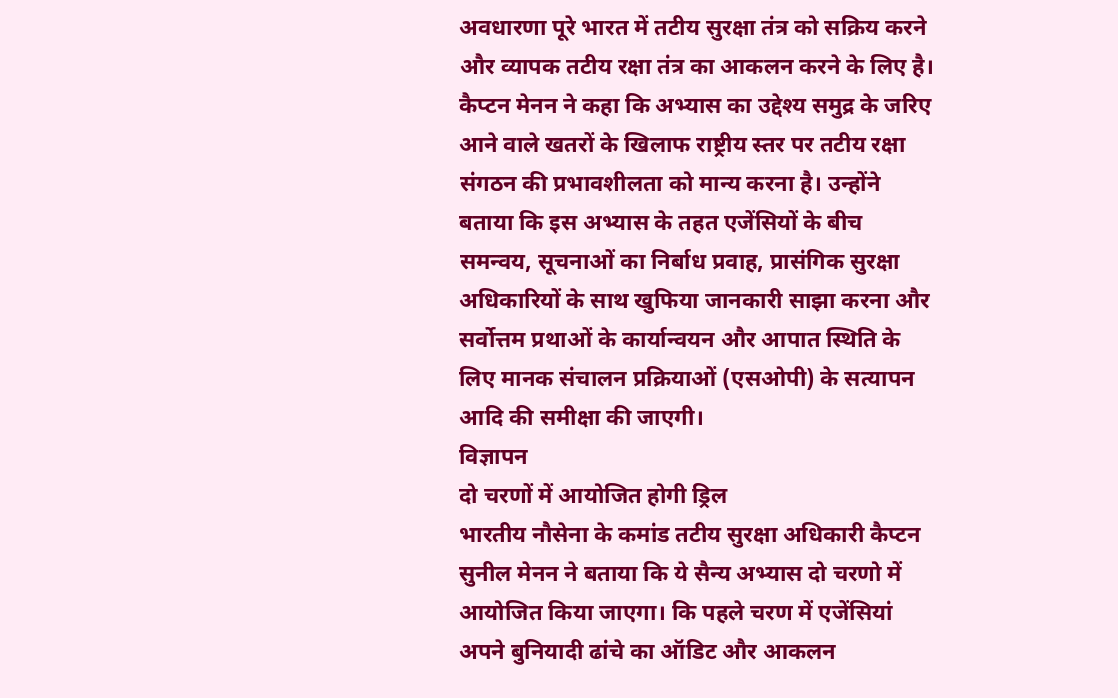अवधारणा पूरे भारत में तटीय सुरक्षा तंत्र को सक्रिय करने और व्यापक तटीय रक्षा तंत्र का आकलन करने के लिए है। कैप्टन मेनन ने कहा कि अभ्यास का उद्देश्य समुद्र के जरिए आने वाले खतरों के खिलाफ राष्ट्रीय स्तर पर तटीय रक्षा संगठन की प्रभावशीलता को मान्य करना है। उन्होंने बताया कि इस अभ्यास के तहत एजेंसियों के बीच समन्वय, सूचनाओं का निर्बाध प्रवाह, प्रासंगिक सुरक्षा अधिकारियों के साथ खुफिया जानकारी साझा करना और सर्वोत्तम प्रथाओं के कार्यान्वयन और आपात स्थिति के लिए मानक संचालन प्रक्रियाओं (एसओपी) के सत्यापन आदि की समीक्षा की जाएगी।
विज्ञापन
दो चरणों में आयोजित होगी ड्रिल
भारतीय नौसेना के कमांड तटीय सुरक्षा अधिकारी कैप्टन सुनील मेनन ने बताया कि ये सैन्य अभ्यास दो चरणो में आयोजित किया जाएगा। कि पहले चरण में एजेंसियां अपने बुनियादी ढांचे का ऑडिट और आकलन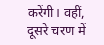करेंगी। वहीं, दूसरे चरण में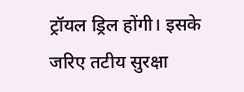ट्रॉयल ड्रिल होंगी। इसके जरिए तटीय सुरक्षा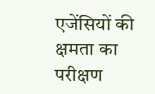एजेंसियों की क्षमता का परीक्षण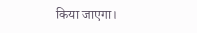किया जाएगा।